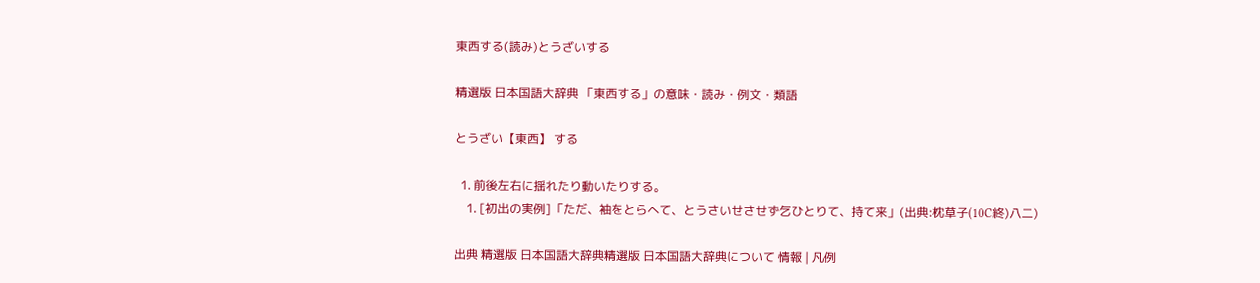東西する(読み)とうざいする

精選版 日本国語大辞典 「東西する」の意味・読み・例文・類語

とうざい【東西】 する

  1. 前後左右に揺れたり動いたりする。
    1. [初出の実例]「ただ、袖をとらへて、とうさいせさせず乞ひとりて、持て来」(出典:枕草子(10C終)八二)

出典 精選版 日本国語大辞典精選版 日本国語大辞典について 情報 | 凡例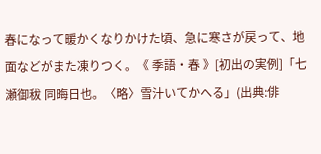春になって暖かくなりかけた頃、急に寒さが戻って、地面などがまた凍りつく。《 季語・春 》[初出の実例]「七瀬御秡 同晦日也。〈略〉雪汁いてかへる」(出典:俳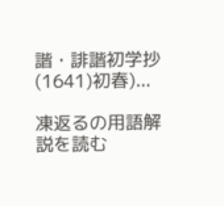諧・誹諧初学抄(1641)初春)...

凍返るの用語解説を読む